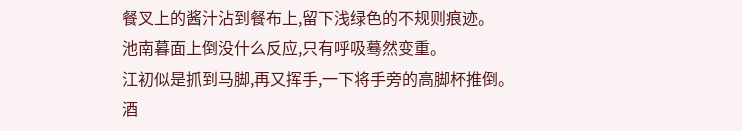餐叉上的酱汁沾到餐布上,留下浅绿色的不规则痕迹。
池南暮面上倒没什么反应,只有呼吸蓦然变重。
江初似是抓到马脚,再又挥手,一下将手旁的高脚杯推倒。
酒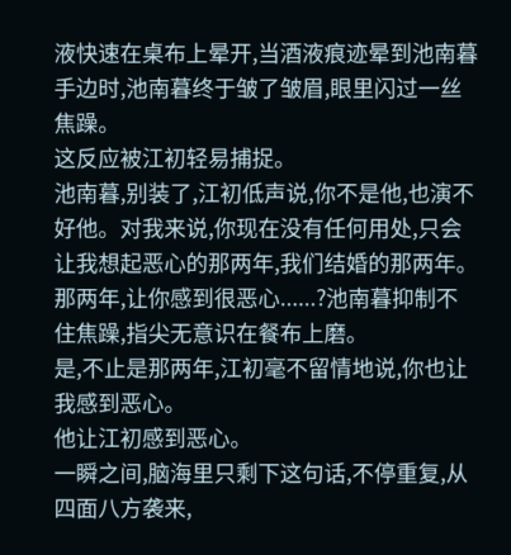液快速在桌布上晕开,当酒液痕迹晕到池南暮手边时,池南暮终于皱了皱眉,眼里闪过一丝焦躁。
这反应被江初轻易捕捉。
池南暮,别装了,江初低声说,你不是他,也演不好他。对我来说,你现在没有任何用处,只会让我想起恶心的那两年,我们结婚的那两年。
那两年,让你感到很恶心......?池南暮抑制不住焦躁,指尖无意识在餐布上磨。
是,不止是那两年,江初毫不留情地说,你也让我感到恶心。
他让江初感到恶心。
一瞬之间,脑海里只剩下这句话,不停重复,从四面八方袭来,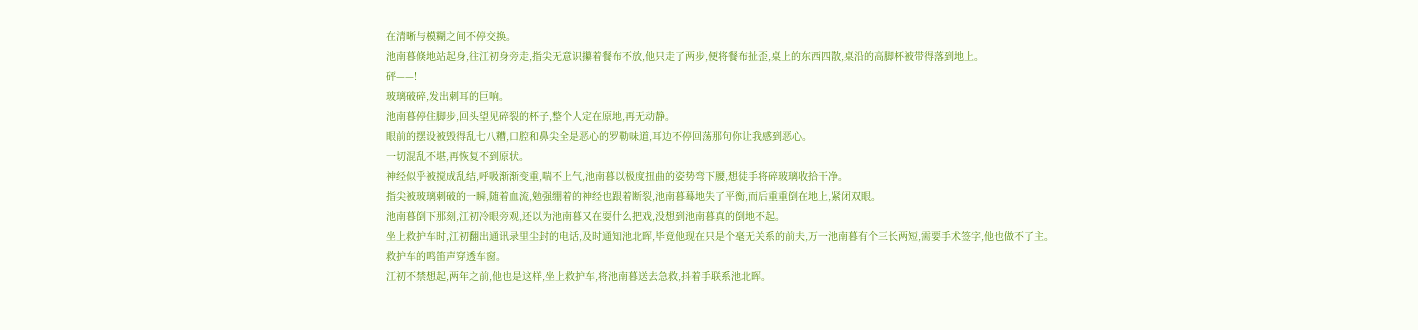在清晰与模糊之间不停交换。
池南暮倏地站起身,往江初身旁走,指尖无意识攥着餐布不放,他只走了两步,便将餐布扯歪,桌上的东西四散,桌沿的高脚杯被带得落到地上。
砰——!
玻璃破碎,发出刺耳的巨响。
池南暮停住脚步,回头望见碎裂的杯子,整个人定在原地,再无动静。
眼前的摆设被毁得乱七八糟,口腔和鼻尖全是恶心的罗勒味道,耳边不停回荡那句你让我感到恶心。
一切混乱不堪,再恢复不到原状。
神经似乎被搅成乱结,呼吸渐渐变重,喘不上气,池南暮以极度扭曲的姿势弯下腰,想徒手将碎玻璃收拾干净。
指尖被玻璃刺破的一瞬,随着血流,勉强绷着的神经也跟着断裂,池南暮蓦地失了平衡,而后重重倒在地上,紧闭双眼。
池南暮倒下那刻,江初冷眼旁观,还以为池南暮又在耍什么把戏,没想到池南暮真的倒地不起。
坐上救护车时,江初翻出通讯录里尘封的电话,及时通知池北晖,毕竟他现在只是个毫无关系的前夫,万一池南暮有个三长两短,需要手术签字,他也做不了主。
救护车的鸣笛声穿透车窗。
江初不禁想起,两年之前,他也是这样,坐上救护车,将池南暮送去急救,抖着手联系池北晖。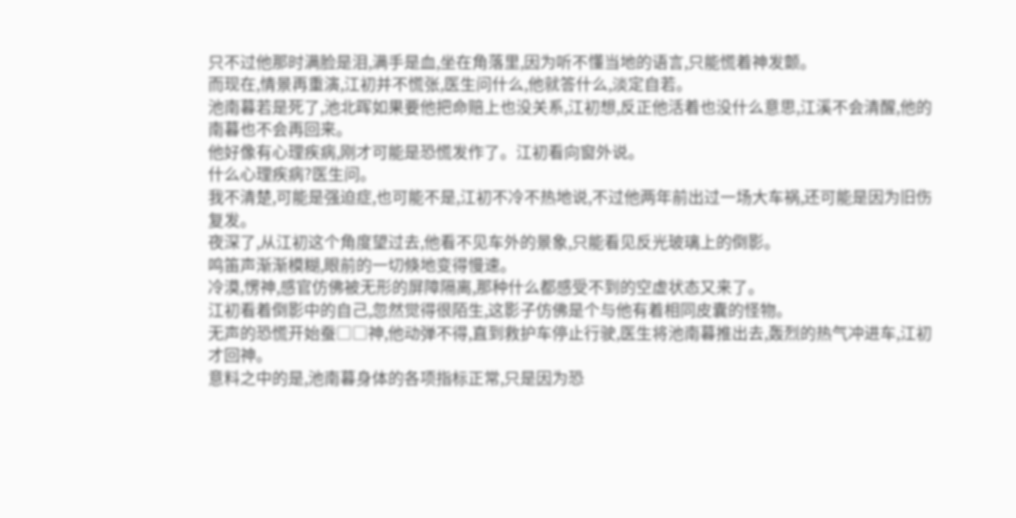只不过他那时满脸是泪,满手是血,坐在角落里,因为听不懂当地的语言,只能慌着神发颤。
而现在,情景再重演,江初并不慌张,医生问什么,他就答什么,淡定自若。
池南暮若是死了,池北晖如果要他把命赔上也没关系,江初想,反正他活着也没什么意思,江溪不会清醒,他的南暮也不会再回来。
他好像有心理疾病,刚才可能是恐慌发作了。江初看向窗外说。
什么心理疾病?医生问。
我不清楚,可能是强迫症,也可能不是,江初不冷不热地说,不过他两年前出过一场大车祸,还可能是因为旧伤复发。
夜深了,从江初这个角度望过去,他看不见车外的景象,只能看见反光玻璃上的倒影。
鸣笛声渐渐模糊,眼前的一切倏地变得慢速。
冷漠,愣神,感官仿佛被无形的屏障隔离,那种什么都感受不到的空虚状态又来了。
江初看着倒影中的自己,忽然觉得很陌生,这影子仿佛是个与他有着相同皮囊的怪物。
无声的恐慌开始蚕□□神,他动弹不得,直到救护车停止行驶,医生将池南暮推出去,轰烈的热气冲进车,江初才回神。
意料之中的是,池南暮身体的各项指标正常,只是因为恐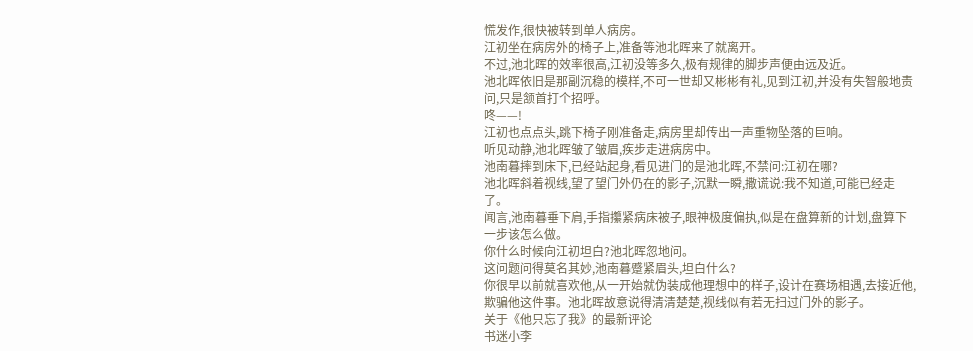慌发作,很快被转到单人病房。
江初坐在病房外的椅子上,准备等池北晖来了就离开。
不过,池北晖的效率很高,江初没等多久,极有规律的脚步声便由远及近。
池北晖依旧是那副沉稳的模样,不可一世却又彬彬有礼,见到江初,并没有失智般地责问,只是颔首打个招呼。
咚——!
江初也点点头,跳下椅子刚准备走,病房里却传出一声重物坠落的巨响。
听见动静,池北晖皱了皱眉,疾步走进病房中。
池南暮摔到床下,已经站起身,看见进门的是池北晖,不禁问:江初在哪?
池北晖斜着视线,望了望门外仍在的影子,沉默一瞬,撒谎说:我不知道,可能已经走了。
闻言,池南暮垂下肩,手指攥紧病床被子,眼神极度偏执,似是在盘算新的计划,盘算下一步该怎么做。
你什么时候向江初坦白?池北晖忽地问。
这问题问得莫名其妙,池南暮蹙紧眉头,坦白什么?
你很早以前就喜欢他,从一开始就伪装成他理想中的样子,设计在赛场相遇,去接近他,欺骗他这件事。池北晖故意说得清清楚楚,视线似有若无扫过门外的影子。
关于《他只忘了我》的最新评论
书迷小李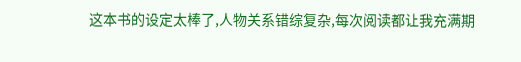这本书的设定太棒了,人物关系错综复杂,每次阅读都让我充满期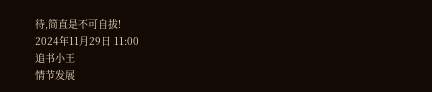待,简直是不可自拔!
2024年11月29日 11:00
追书小王
情节发展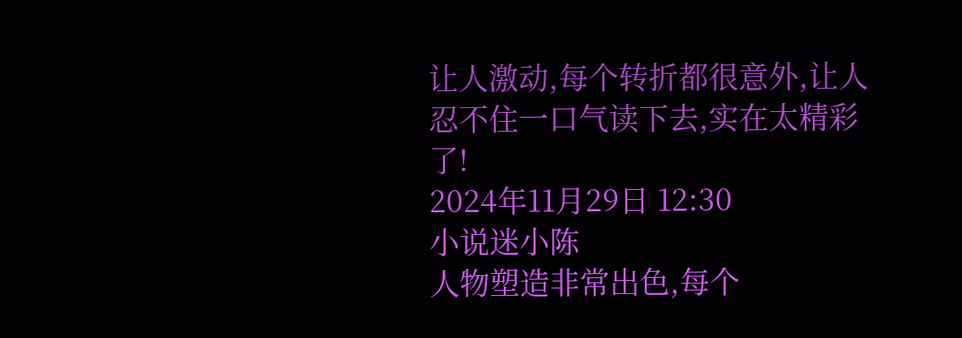让人激动,每个转折都很意外,让人忍不住一口气读下去,实在太精彩了!
2024年11月29日 12:30
小说迷小陈
人物塑造非常出色,每个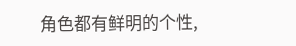角色都有鲜明的个性,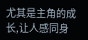尤其是主角的成长,让人感同身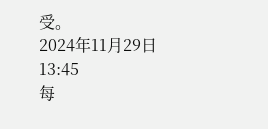受。
2024年11月29日 13:45
每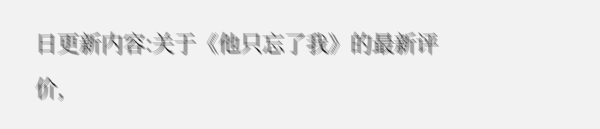日更新内容:关于《他只忘了我》的最新评价,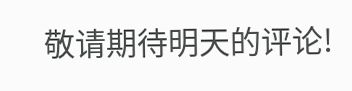敬请期待明天的评论!